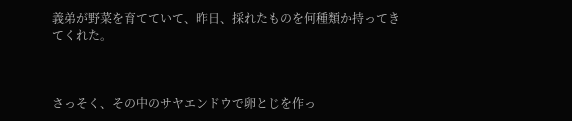義弟が野菜を育てていて、昨日、採れたものを何種類か持ってきてくれた。



さっそく、その中のサヤエンドウで卵とじを作っ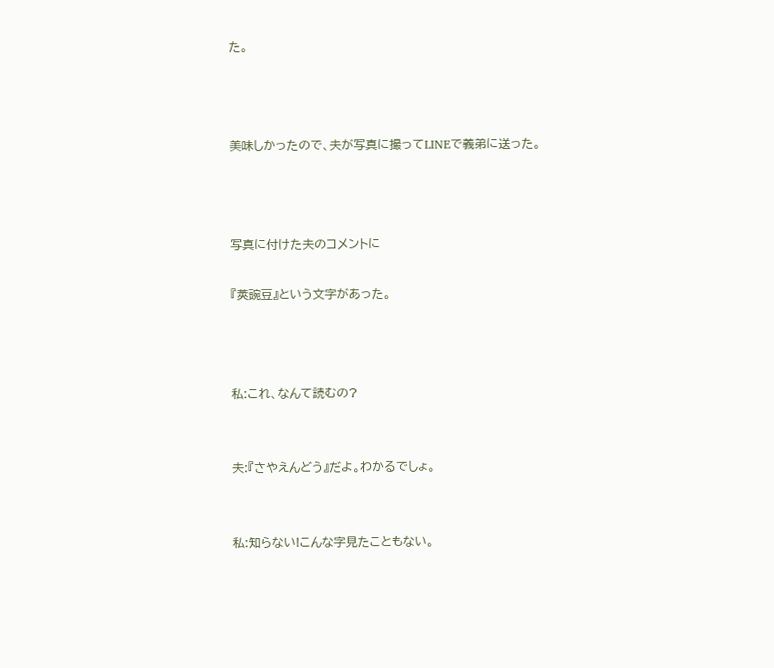た。



美味しかったので、夫が写真に撮ってLINEで義弟に送った。



写真に付けた夫のコメントに

『莢豌豆』という文字があった。



私:これ、なんて読むの?


夫:『さやえんどう』だよ。わかるでしょ。


私:知らない!こんな字見たこともない。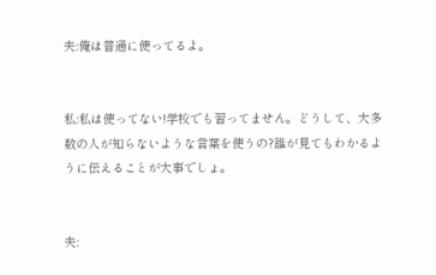夫:俺は普通に使ってるよ。


私:私は使ってない!学校でも習ってません。どうして、大多数の人が知らないような言葉を使うの?誰が見てもわかるように伝えることが大事でしょ。


夫: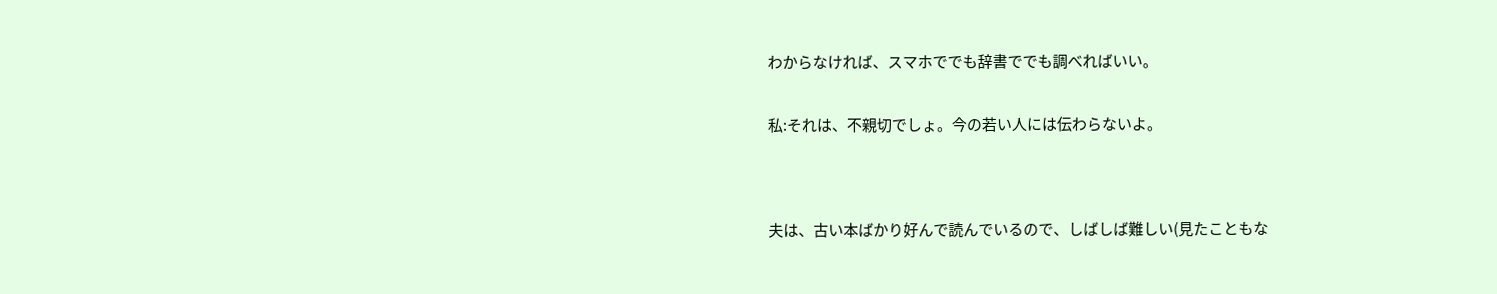わからなければ、スマホででも辞書ででも調べればいい。


私:それは、不親切でしょ。今の若い人には伝わらないよ。




夫は、古い本ばかり好んで読んでいるので、しばしば難しい(見たこともな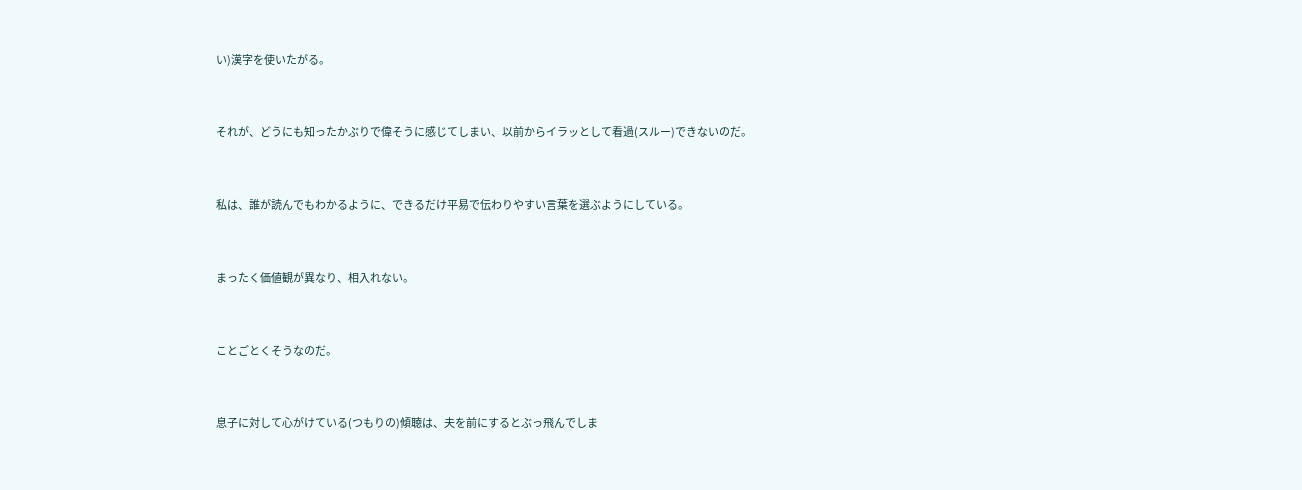い)漢字を使いたがる。



それが、どうにも知ったかぶりで偉そうに感じてしまい、以前からイラッとして看過(スルー)できないのだ。



私は、誰が読んでもわかるように、できるだけ平易で伝わりやすい言葉を選ぶようにしている。



まったく価値観が異なり、相入れない。



ことごとくそうなのだ。



息子に対して心がけている(つもりの)傾聴は、夫を前にするとぶっ飛んでしま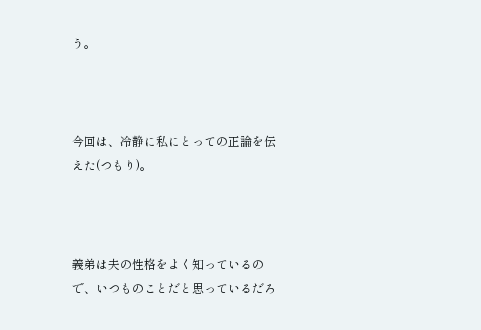う。



今回は、冷静に私にとっての正論を伝えた(つもり)。



義弟は夫の性格をよく知っているので、いつものことだと思っているだろ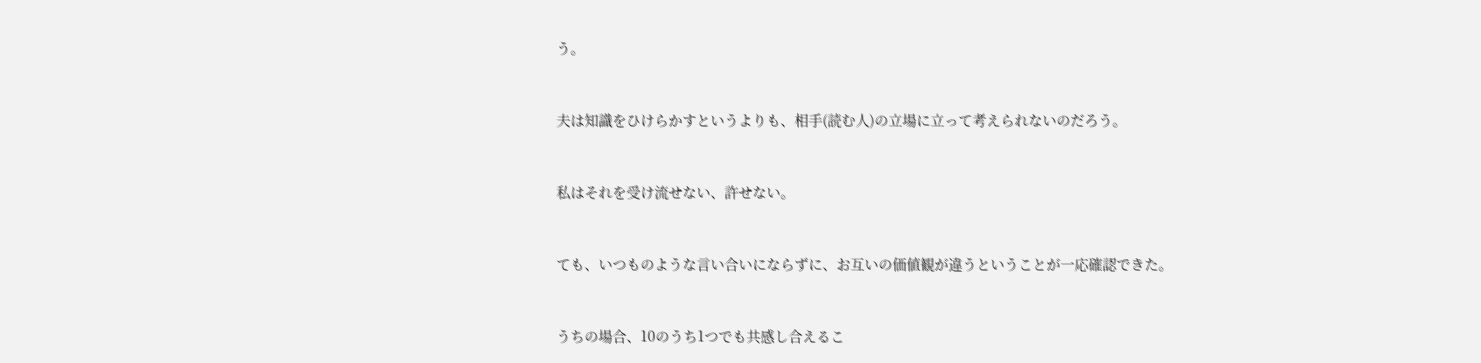う。



夫は知識をひけらかすというよりも、相手(読む人)の立場に立って考えられないのだろう。



私はそれを受け流せない、許せない。



ても、いつものような言い合いにならずに、お互いの価値観が違うということが一応確認できた。



うちの場合、10のうち1つでも共感し合えるこ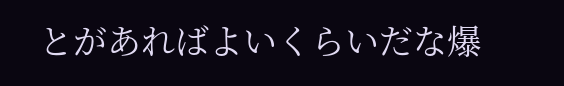とがあればよいくらいだな爆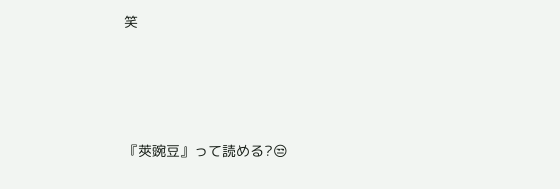笑





『莢豌豆』って読める?😒